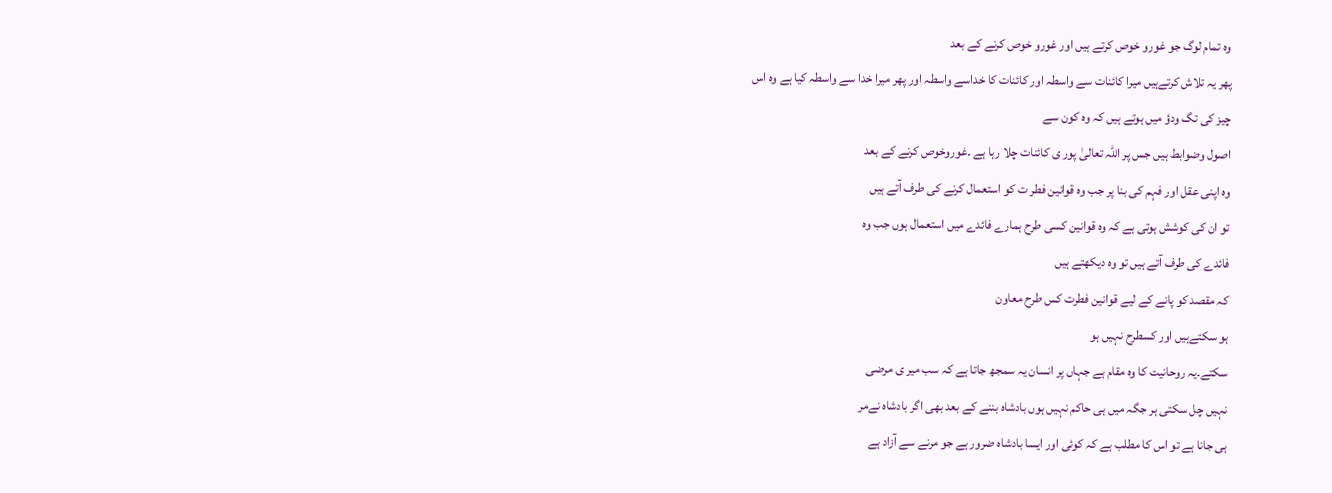وہ تمام لوگ جو غورو خوص کرتے ہیں اور غورو خوص کرنے کے بعد
پھر یہ تلاش کرتےہیں میرا کائنات سے واسطہ اور کائنات کا خداسے واسطہ اور پھر میرا خدا سے واسطہ کیا ہے وہ اس
چیز کی تگ ودؤ میں ہوتے ہیں کہ وہ کون سے
اصول وضوابط ہیں جس پر اللہ تعالیٰ پور ی کائنات چلا رہا ہے ۔غوروخوص کرنے کے بعد
وہ اپنی عقل اور فہم کی بنا پر جب وہ قوانین فطر ت کو استعمال کرنے کی طرف آتے ہیں
تو ان کی کوشش ہوتی ہے کہ وہ قوانین کسی طرح ہمارے فائدے میں استعمال ہوں جب وہ
فائدے کی طرف آتے ہیں تو وہ دیکھتے ہیں
کہ مقصد کو پانے کے لیے قوانین فطرت کس طرح معاون
ہو سکتےہیں اور کسطرح نہیں ہو
سکتے۔یہ روحانیت کا وہ مقام ہے جہاں پر انسان یہ سمجھ جاتا ہے کہ سب میر ی مرضی
نہیں چل سکتی ہر جگہ میں ہی حاکم نہیں ہوں بادشاہ بننے کے بعد بھی اگر بادشاہ نےمر
ہی جانا ہے تو اس کا مطلب ہے کہ کوئی اور ایسا بادشاہ ضرور ہے جو مرنے سے آزاد ہے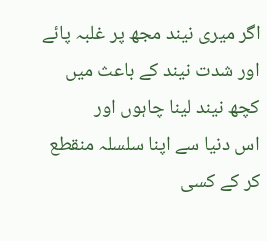اگر میری نیند مجھ پر غلبہ پائے اور شدت نیند کے باعث میں کچھ نیند لینا چاہوں اور
اس دنیا سے اپنا سلسلہ منقطع کر کے کسی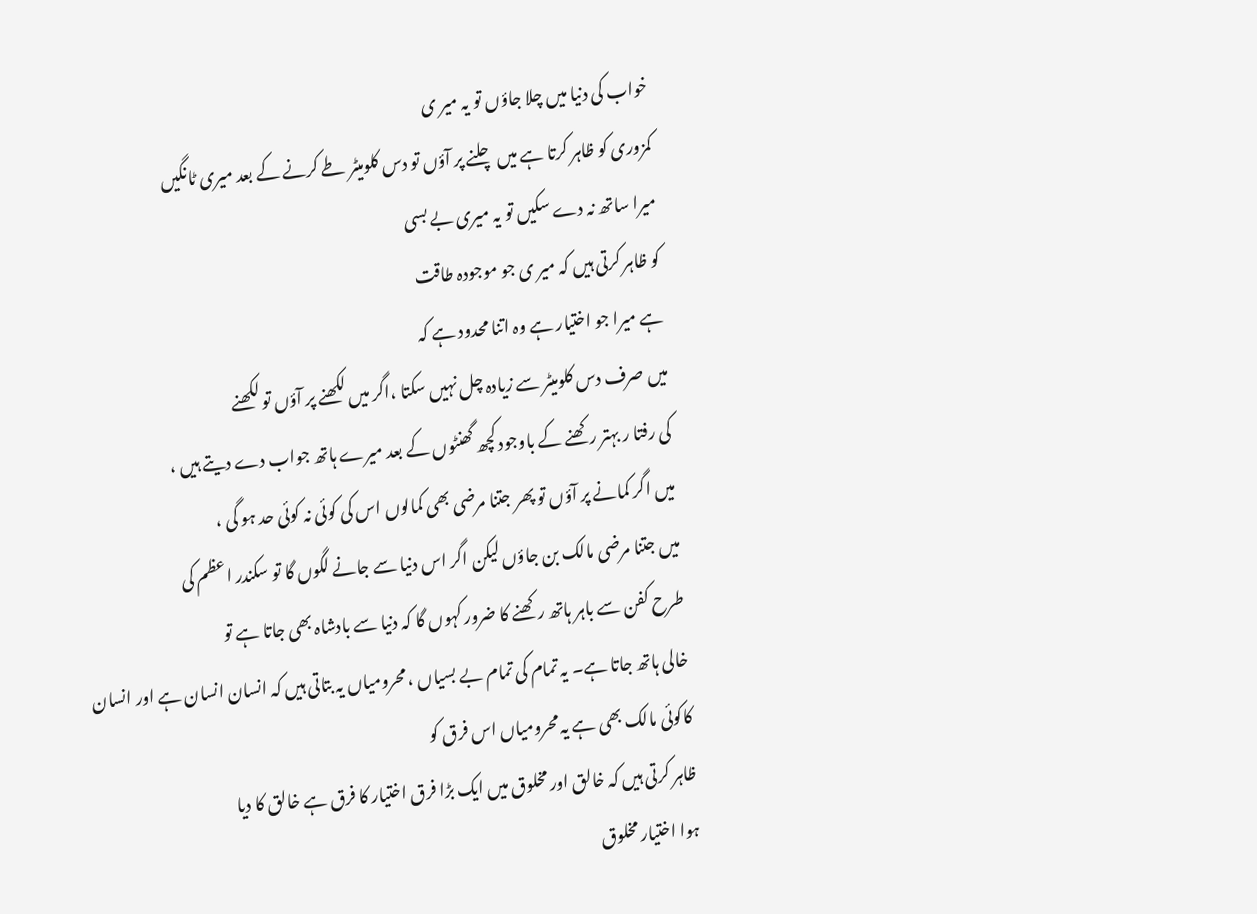خواب کی دنیا میں چلا جاؤں تو یہ میر ی
کمزوری کو ظاہر کرتا ہے میں چلنے پر آؤں تو دس کلومیٹر طے کرنے کے بعد میری ٹانگیں
میرا ساتھ نہ دے سکیں تو یہ میری بے بسی
کو ظاہر کرتی ہیں کہ میر ی جو موجودہ طاقت
ہے میرا جو اختیار ہے وہ اتنا محدود ہے کہ
میں صرف دس کلومیٹر سے زیادہ چل نہیں سکتا ،اگر میں لکھنے پر آؤں تو لکھنے
کی رفتا ر بہتر رکھنے کے باوجود کچھ گھنٹوں کے بعد میرے ہاتھ جواب دے دیتے ہیں ،
میں اگر کمانے پر آؤں تو پھر جتنا مرضی بھی کمالوں اس کی کوئی نہ کوئی حد ہو گی ،
میں جتنا مرضی مالک بن جاؤں لیکن اگر اس دنیا سے جانے لگوں گا تو سکندر اعظم کی
طرح کفن سے باہر ہاتھ رکھنے کا ضرور کہوں گا کہ دنیا سے بادشاہ بھی جاتا ہے تو
خالی ہاتھ جاتا ہے۔ یہ تمام کی تمام بے بسیاں ، محرومیاں یہ بتاتی ہیں کہ انسان انسان ہے اور انسان
کاکوئی مالک بھی ہے یہ محرومیاں اس فرق کو
ظاہر کرتی ہیں کہ خالق اور مخلوق میں ایک بڑا فرق اختیار کا فرق ہے خالق کا دیا
ہوا اختیار مخلوق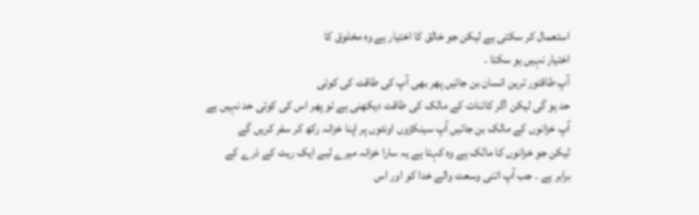استعمال کر سکتی ہے لیکن جو خالق کا اختیار ہے وہ مخلوق کا
اختیار نہیں ہو سکتا ۔
آپ طاقتور ترین انسان بن جائیں پھر بھی آپ کی طاقت کی کوئی
حد ہو گی لیکن اگر کائنات کے مالک کی طاقت دیکھنی ہے تو پھر اس کی کوئی حد نہیں ہے
آپ خزانوں کے مالک بن جائیں آپ سینکڑوں اونٹوں پر اپنا خزانہ رکھ کر سفر کریں گے
لیکن جو خزانوں کا مالک ہے وہ کہتا ہے یہ سارا خزانہ میرے لیے ایک ریت کے ذرے کے
برابر ہے ۔ جب آپ اتنی وسعت والے خدا کو اور اس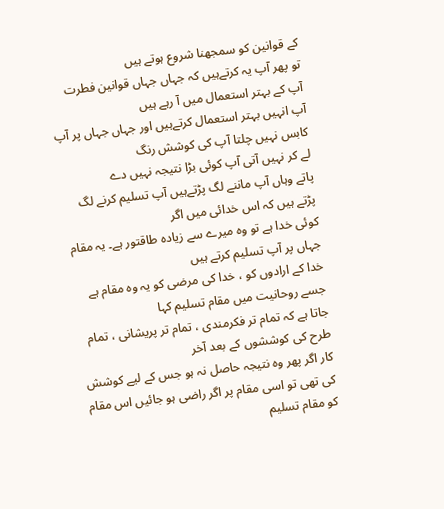کے قوانین کو سمجھنا شروع ہوتے ہیں
تو پھر آپ یہ کرتےہیں کہ جہاں جہاں قوانین فطرت آپ کے بہتر استعمال میں آ رہے ہیں
آپ انہیں بہتر استعمال کرتےہیں اور جہاں جہاں پر آپ کابس نہیں چلتا آپ کی کوشش رنگ
لے کر نہیں آتی آپ کوئی بڑا نتیجہ نہیں دے
پاتے وہاں آپ ماننے لگ پڑتےہیں آپ تسلیم کرنے لگ پڑتے ہیں کہ اس خدائی میں اگر
کوئی خدا ہے تو وہ میرے سے زیادہ طاقتور ہے۔ یہ مقام جہاں پر آپ تسلیم کرتے ہیں
خدا کے ارادوں کو ، خدا کی مرضی کو یہ وہ مقام ہے جسے روحانیت میں مقام تسلیم کہا
جاتا ہے کہ تمام تر فکرمندی ، تمام تر پریشانی ، تمام طرح کی کوششوں کے بعد آخر
کار اگر پھر وہ نتیجہ حاصل نہ ہو جس کے لیے کوشش کی تھی تو اسی مقام پر اگر راضی ہو جائیں اس مقام کو مقام تسلیم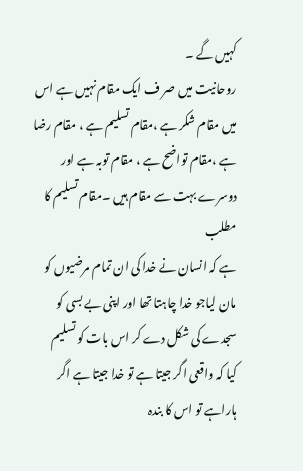کہیں گے ۔
روحانیت میں صر ف ایک مقام نہیں ہے اس میں مقام شکر ہے ،مقام تسلیم ہے ، مقام رضا ہے ،مقام تواضح ہے ، مقام توبہ ہے اور دوسرے بہت سے مقام ہیں ۔مقام تسلیم کا مطلب
ہے کہ انسان نے خدا کی ان تمام مرضیوں کو
مان لیاجو خدا چاہتا تھا اور اپنی بے بسی کو سجدے کی شکل دے کر اس بات کو تسلیم
کیا کہ واقعی اگر جیتا ہے تو خدا جیتا ہے اگر ہاراہے تو اس کا بندہ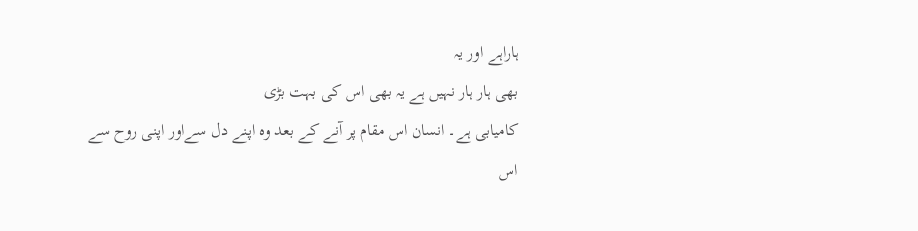ہاراہے اور یہ
بھی ہار ہار نہیں ہے یہ بھی اس کی بہت بڑی
کامیابی ہے۔ انسان اس مقام پر آنے کے بعد وہ اپنے دل سےاور اپنی روح سے
اس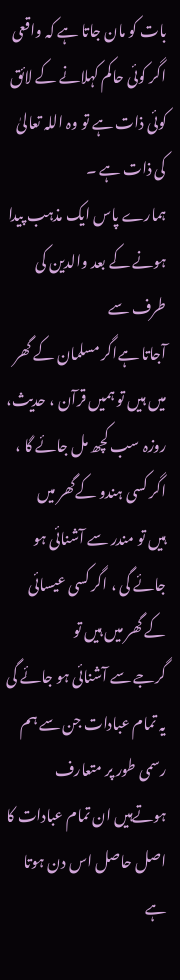بات کو مان جاتا ہے کہ واقعی اگر کوئی حاکم کہلانے کے لائق کوئی ذات ہے تو وہ اللہ تعالیٰ کی ذات ہے ۔
ہمارے پاس ایک مذہب پیدا ہونے کے بعد والدین کی طرف سے
آجاتا ہےاگر مسلمان کے گھر میں ہیں تو ہمیں قرآن ، حدیث، روزہ سب کچھ مل جائے گا ، اگر کسی ہندو کےگھر میں
ہیں تو مندر سے آشنائی ہو جائے گی ، اگر کسی عیسائی کے گھر میں ہیں تو
گرجے سے آشنائی ہو جائے گی یہ تمام عبادات جن سے ہم رسمی طور پر متعارف
ہوتےہیں ان تمام عبادات کا اصل حاصل اس دن ہوتا ہے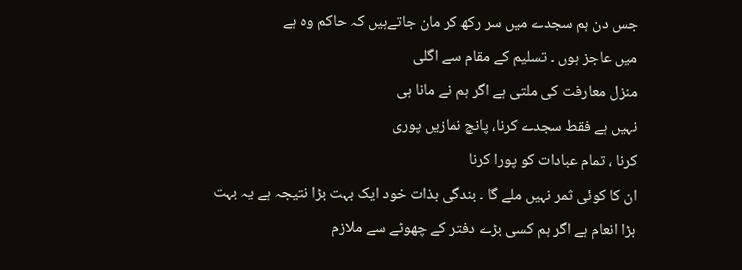جس دن ہم سجدے میں سر رکھ کر مان جاتےہیں کہ حاکم وہ ہے
میں عاجز ہوں ۔ تسلیم کے مقام سے اگلی
منزل معارفت کی ملتی ہے اگر ہم نے مانا ہی
نہیں ہے فقط سجدے کرنا، پانچ نمازیں پوری
کرنا ، تمام عبادات کو پورا کرنا
ان کا کوئی ثمر نہیں ملے گا ۔ بندگی بذات خود ایک بہت بڑا نتیجہ ہے یہ بہت
بڑا انعام ہے اگر ہم کسی بڑے دفتر کے چھوٹے سے ملازم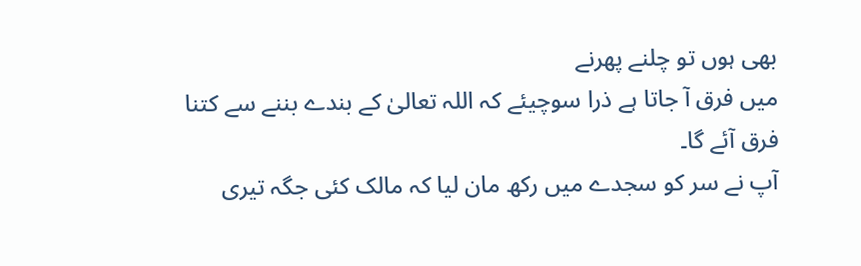بھی ہوں تو چلنے پھرنے
میں فرق آ جاتا ہے ذرا سوچیئے کہ اللہ تعالیٰ کے بندے بننے سے کتنا فرق آئے گا۔
آپ نے سر کو سجدے میں رکھ مان لیا کہ مالک کئی جگہ تیری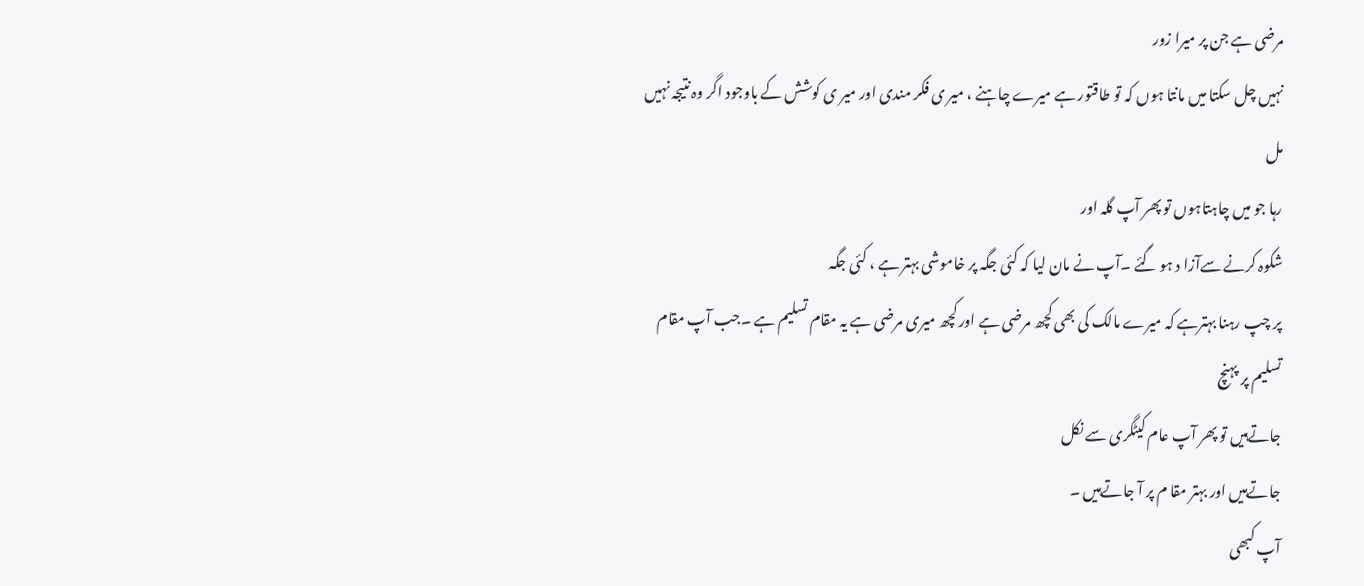مرضی ہے جن پر میرا زور
نہیں چل سکتا میں مانتا ہوں کہ تو طاقتور ہے میرے چاہنے ، میر ی فکر مندی اور میر ی کوشش کے باوجود اگر وہ نتیجہ نہیں مل
رہا جو میں چاہتاہوں تو پھر آپ گلہ اور
شکوہ کرنے سےآزا د ہو گئے ۔آپ نے مان لیا کہ کئی جگہ پر خاموشی بہتر ہے ، کئی جگہ
پر چپ رہنا بہترہے کہ میرے مالک کی بھی کچھ مرضی ہے اور کچھ میری مرضی ہے یہ مقام تسلیم ہے ۔جب آپ مقام تسلیم پر پہنچ
جاتےہیں تو پھر آپ عام کیٹگری سے نکل
جاتےہیں اور بہتر مقا م پر آ جاتےہیں ۔
آپ کبھی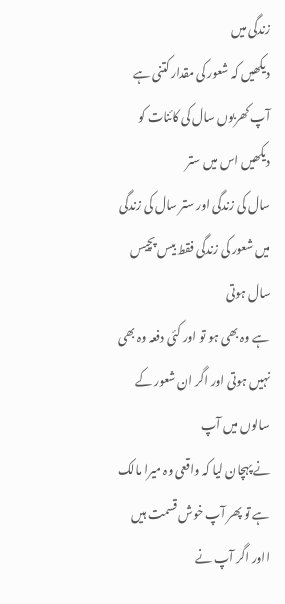زندگی میں
دیکھیں کہ شعور کی مقدار کتنی ہے آپ کھربوں سال کی کائنات کو دیکھیں اس میں ستر
سال کی زندگی اور ستر سال کی زندگی
میں شعور کی زندگی فقط بیس پچیس سال ہوتی
ہے وہ بھی ہو تو اور کئی دفعہ وہ بھی نہیں ہوتی اور اگر ان شعور کے سالوں میں آپ
نے پہچان لیا کہ واقعی وہ میرا مالک ہے تو پھر آپ خوش قسمت ہیں ااور اگر آپ نے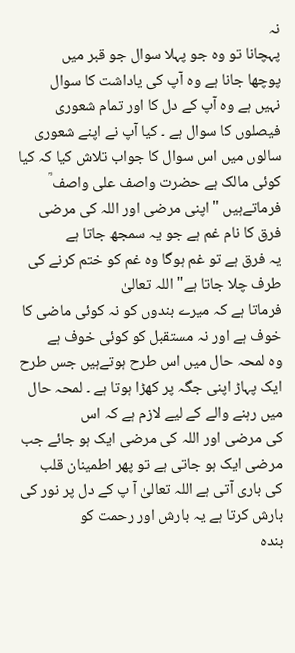نہ
پہچانا تو وہ جو پہلا سوال جو قبر میں
پوچھا جانا ہے وہ آپ کی یاداشت کا سوال
نہیں ہے وہ آپ کے دل کا اور تمام شعوری
فیصلوں کا سوال ہے ۔ کیا آپ نے اپنے شعوری
سالوں میں اس سوال کا جواب تلاش کیا کہ کیا
کوئی مالک ہے حضرت واصف علی واصف ؒ
فرماتےہیں "اپنی مرضی اور اللہ کی مرضی فرق کا نام غم ہے جو یہ سمجھ جاتا ہے
یہ فرق ہے تو غم ہوگا وہ غم کو ختم کرنے کی طرف چلا جاتا ہے"اللہ تعالیٰ
فرماتا ہے کہ میرے بندوں کو نہ کوئی ماضی کا خوف ہے اور نہ مستقبل کو کوئی خوف ہے
وہ لمحہ حال میں اس طرح ہوتےہیں جس طرح ایک پہاڑ اپنی جگہ پر کھڑا ہوتا ہے ۔ لمحہ حال میں رہنے والے کے لیے لازم ہے کہ اس
کی مرضی اور اللہ کی مرضی ایک ہو جائے جب مرضی ایک ہو جاتی ہے تو پھر اطمینان قلب
کی باری آتی ہے اللہ تعالیٰ آ پ کے دل پر نور کی بارش کرتا ہے یہ بارش اور رحمت کو
بندہ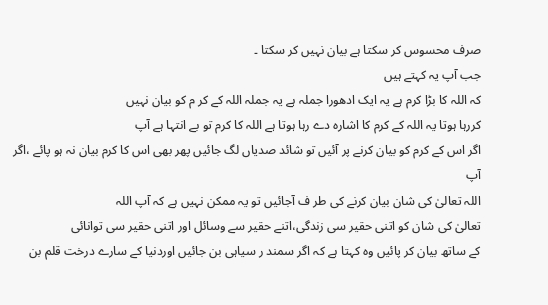صرف محسوس کر سکتا ہے بیان نہیں کر سکتا ۔
جب آپ یہ کہتے ہیں
کہ اللہ کا بڑا کرم ہے یہ ایک ادھورا جملہ ہے یہ جملہ اللہ کے کر م کو بیان نہیں
کررہا ہوتا یہ اللہ کے کرم کا اشارہ دے رہا ہوتا ہے اللہ کا کرم تو بے انتہا ہے آپ
اگر اس کے کرم کو بیان کرنے پر آئیں تو شائد صدیاں لگ جائیں پھر بھی اس کا کرم بیان نہ ہو پائے ،اگر آپ
اللہ تعالیٰ کی شان بیان کرنے کی طر ف آجائیں تو یہ ممکن نہیں ہے کہ آپ اللہ
تعالیٰ کی شان کو اتنی حقیر سی زندگی،اتنے حقیر سے وسائل اور اتنی حقیر سی توانائی
کے ساتھ بیان کر پائیں وہ کہتا ہے کہ اگر سمند ر سیاہی بن جائیں اوردنیا کے سارے درخت قلم بن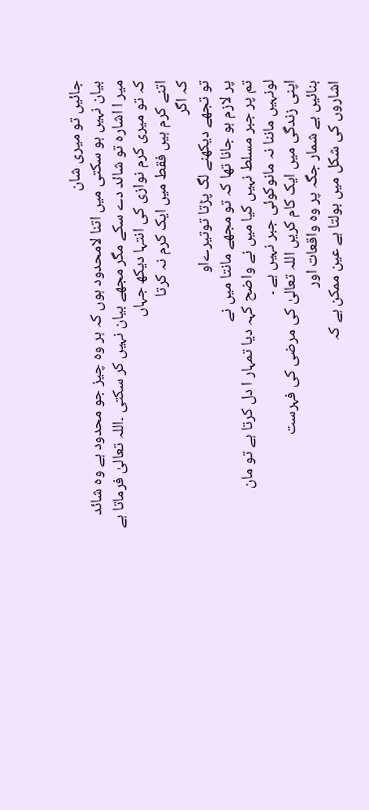جائیں تو میری شان
بیان نہیں ہو سکتی میں اتنا لامحدود ہوں کہ ہر وہ چیز جو محدود ہے وہ شائد
میر ا اشارہ تو شائد دے سکے مگر مجھے بیان نہیں کر سکتی ۔اللہ تعالیٰ فرماتا ہے
کہ تو میری کرم نوازی کی انتہا دیکھ جہاں
اتنے کرم ہیں فقط میں ایک کرم نہ کرتا
کہ اگر
تو تجھے دیکھنے لگ پڑتا توتیرےاو
پر لازم ہو جانا تھا کہ تو مجھے مانتا میں نے
تم پر جبر مسلط نہیں کیا میں نے واضح کہہ دیا تمہار ا دل کرتا ہے تو مان
لونہیں ماننا نہ مانوکوئی جبر نہیں ہے ۔
اپنی زندگی میں ایک کام کریں اللہ تعالیٰ کی مرضی کی فہرست
بنائیں بے شمار جگہ پر وہ واقعات اور
اشاروں کی شکل میں بولتا ہے عین ممکن ہے کہ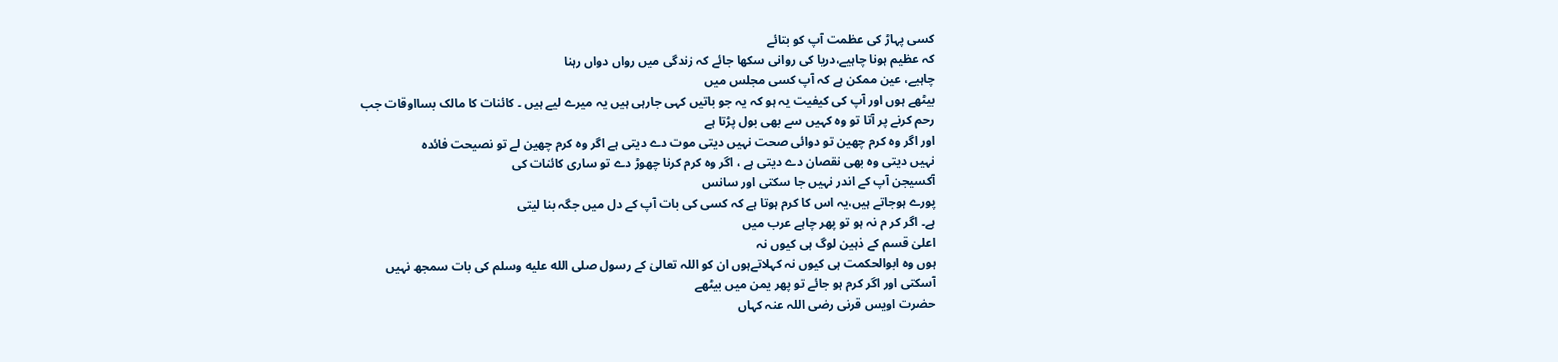کسی پہاڑ کی عظمت آپ کو بتائے
کہ عظیم ہونا چاہیے،دریا کی روانی سکھا جائے کہ زندگی میں رواں دواں رہنا
چاہیے، عین ممکن ہے کہ آپ کسی مجلس میں
بیٹھے ہوں اور آپ کی کیفیت یہ ہو کہ یہ جو باتیں کہی جارہی ہیں یہ میرے لیے ہیں ۔ کائنات کا مالک بسااوقات جب
رحم کرنے پر آتا تو وہ کہیں سے بھی بول پڑتا ہے
اور اگر وہ کرم چھین تو دوائی صحت نہیں دیتی موت دے دیتی ہے اگر وہ کرم چھین لے تو نصیحت فائدہ
نہیں دیتی وہ بھی نقصان دے دیتی ہے ، اگر وہ کرم کرنا چھوڑ دے تو ساری کائنات کی
آکسیجن آپ کے اندر نہیں جا سکتی اور سانس
پورے ہوجاتے ہیں،یہ اس کا کرم ہوتا ہے کہ کسی کی بات آپ کے دل میں جگہ بنا لیتی
ہے۔ اگر کر م نہ ہو تو پھر چاہے عرب میں
اعلیٰ قسم کے ذہین لوگ ہی کیوں نہ
ہوں وہ ابوالحکمت ہی کیوں نہ کہلاتےہوں ان کو اللہ تعالیٰ کے رسول صلى الله عليه وسلم کی بات سمجھ نہیں
آسکتی اور اگر کرم ہو جائے تو پھر یمن میں بیٹھے
حضرت اویس قرنی رضی اللہ عنہ کہاں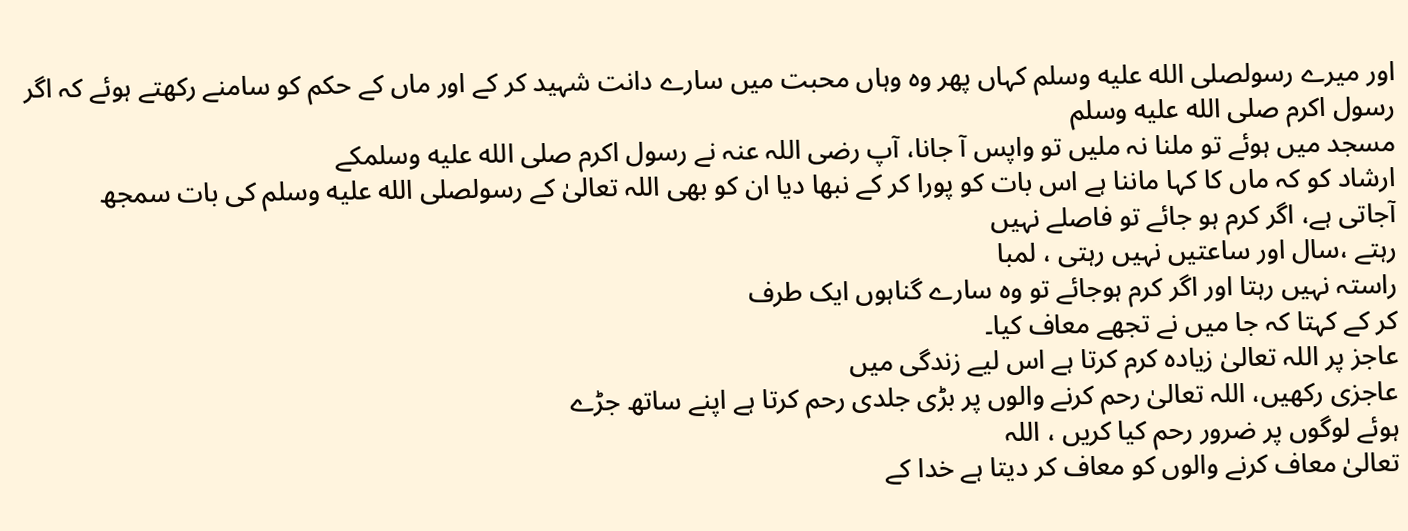اور میرے رسولصلى الله عليه وسلم کہاں پھر وہ وہاں محبت میں سارے دانت شہید کر کے اور ماں کے حکم کو سامنے رکھتے ہوئے کہ اگر رسول اکرم صلى الله عليه وسلم
مسجد میں ہوئے تو ملنا نہ ملیں تو واپس آ جانا، آپ رضی اللہ عنہ نے رسول اکرم صلى الله عليه وسلمکے
ارشاد کو کہ ماں کا کہا ماننا ہے اس بات کو پورا کر کے نبھا دیا ان کو بھی اللہ تعالیٰ کے رسولصلى الله عليه وسلم کی بات سمجھ
آجاتی ہے، اگر کرم ہو جائے تو فاصلے نہیں
رہتے ،سال اور ساعتیں نہیں رہتی ، لمبا
راستہ نہیں رہتا اور اگر کرم ہوجائے تو وہ سارے گناہوں ایک طرف
کر کے کہتا کہ جا میں نے تجھے معاف کیا۔
عاجز پر اللہ تعالیٰ زیادہ کرم کرتا ہے اس لیے زندگی میں
عاجزی رکھیں، اللہ تعالیٰ رحم کرنے والوں پر بڑی جلدی رحم کرتا ہے اپنے ساتھ جڑے
ہوئے لوگوں پر ضرور رحم کیا کریں ، اللہ
تعالیٰ معاف کرنے والوں کو معاف کر دیتا ہے خدا کے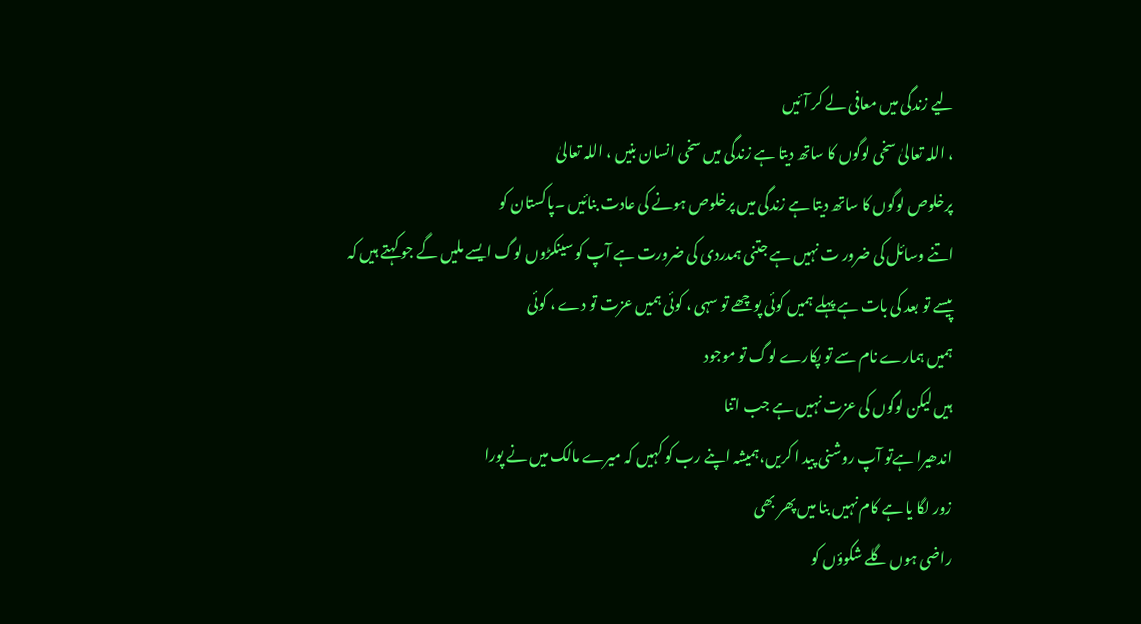لیے زندگی میں معافی لے کر آئیں
، اللہ تعالیٰ سخی لوگوں کا ساتھ دیتا ہے زندگی میں سخی انسان بنیں ، اللہ تعالیٰ
پرخلوص لوگوں کا ساتھ دیتا ہے زندگی میں پرخلوص ہونے کی عادت بنائیں ۔پاکستان کو
اتنے وسائل کی ضرور ت نہیں ہے جتنی ہمدردی کی ضرورت ہے آپ کو سینکڑوں لوگ ایسے ملیں گے جو کہتے ہیں کہ
پیسے تو بعد کی بات ہے پہلے ہمیں کوئی پوچھے تو سہی ، کوئی ہمیں عزت تو دے ، کوئی
ہمیں ہمارے نام سے تو پکارے لوگ تو موجود
ہیں لیکن لوگوں کی عزت نہیں ہے جب اتنا
اندھیرا ہےتو آپ روشنی پید ا کریں،ہمیشہ اپنے رب کو کہیں کہ میرے مالک میں نے پورا
زور لگا یا ہے کام نہیں بنا میں پھر بھی
راضی ہوں گلے شکوؤں کو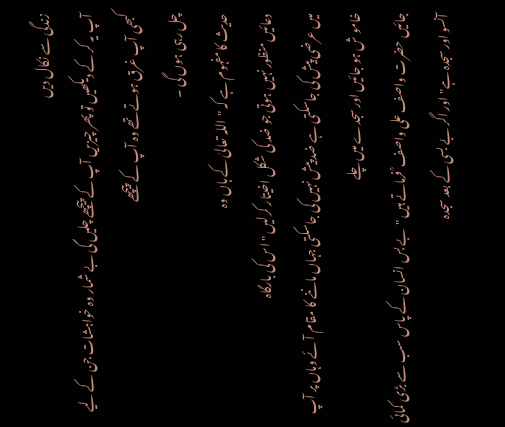زندگی سے نکال دیں
آپ یہ کر کے دیکھیں تو پھر چیزیں آپ کے پیچھے چلیں گی بے شمار وہ خواہشات جن کے لیے کبھی آپ غرق ہوتے تھے وہ آپ کے پیچھے
چل رہی ہوں گی ۔
حدیث کا مفہوم ہے کہ "اللہ تعالیٰ کے ہاں وہ
دعائیں منظور نہیں ہوتی جو ضد کی شکل اخیتار کرلیں "اس کی بارگاہ
میں عرضی پیش کی جاسکتی ہے ضد پیش نہیں کی جاسکتی جہاں ماننے کا مقام آئے وہاں پر آپ خامو ش ہو جائیں اور سجدے میں چلے
جائیں حضرت واصف علی واصف ؒ فرماتے ہیں "بے بس انسان کے پاس سب سے بڑی کمائی
آنسو اور سجدہ ہے" اور اگر بے بسی کے بعد سجدہ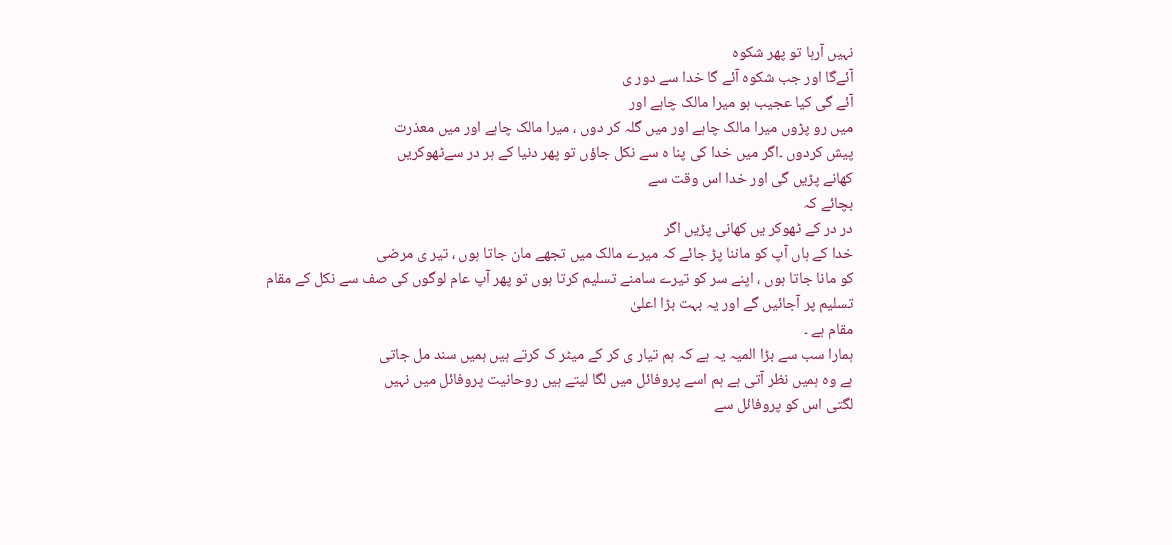نہیں آرہا تو پھر شکوہ
آئےگا اور جب شکوہ آئے گا خدا سے دور ی
آئے گی کیا عجیب ہو میرا مالک چاہے اور
میں رو پڑوں میرا مالک چاہے اور میں گلہ کر دوں ، میرا مالک چاہے اور میں معذرت
پیش کردوں ۔اگر میں خدا کی پنا ہ سے نکل جاؤں تو پھر دنیا کے ہر در سےٹھوکریں
کھانے پڑیں گی اور خدا اس وقت سے
بچائے کہ
در در کے ٹھوکر یں کھانی پڑیں اگر
خدا کے ہاں آپ کو ماننا پڑ جائے کہ میرے مالک میں تجھے مان جاتا ہوں ، تیر ی مرضی
کو مانا جاتا ہوں ، اپنے سر کو تیرے سامنے تسلیم کرتا ہوں تو پھر آپ عام لوگوں کی صف سے نکل کے مقام
تسلیم پر آجائیں گے اور یہ بہت بڑا اعلیٰ
مقام ہے ۔
ہمارا سب سے بڑا المیہ یہ ہے کہ ہم تیار ی کر کے میٹر ک کرتے ہیں ہمیں سند مل جاتی
ہے وہ ہمیں نظر آتی ہے ہم اسے پروفائل میں لگا لیتے ہیں روحانیت پروفائل میں نہیں
لگتی اس کو پروفائل سے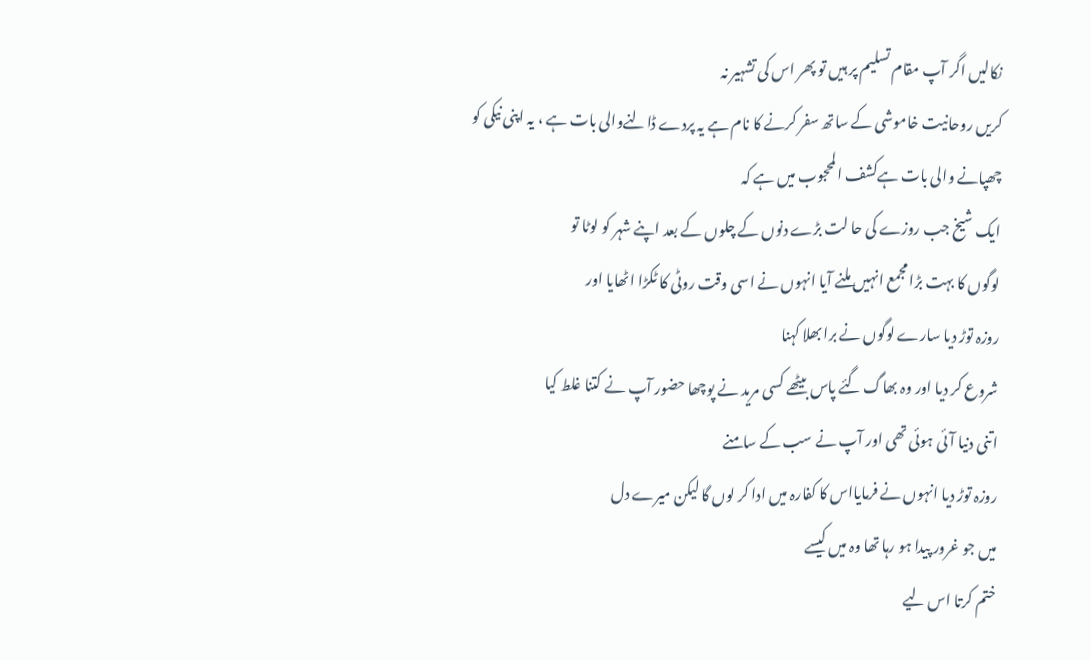نکالیں اگر آپ مقام تسلیم پر ہیں تو پھر اس کی تشہیر نہ
کریں روحانیت خاموشی کے ساتھ سفر کرنے کا نام ہے یہ پردے ڈالنےوالی بات ہے ، یہ اپنی نیکی کو
چھپانے والی بات ہےکشف المحجوب میں ہے کہ
ایک شیخ جب روزے کی حا لت بڑے دنوں کے چلوں کے بعد اپنے شہر کو لوٹا تو
لوگوں کا بہت بڑا مجمع انہیں ملنے آیا انہوں نے اسی وقت روٹی کا ٹکڑا اٹھایا اور
روزہ توڑ دیا سارے لوگوں نے برا بھلا کہنا
شروع کر دیا اور وہ بھاگ گئے پاس بیٹھے کسی مرید نے پوچھا حضور آپ نے کتنا غلط کیا
اتنی دنیا آئی ہوئی تھی اور آپ نے سب کے سامنے
روزہ توڑ دیا انہوں نے فرمایااس کا کفارہ میں ادا کر لوں گا لیکن میرے دل
میں جو غرور پیدا ہو رہا تھا وہ میں کیسے
ختم کرتا اس لیے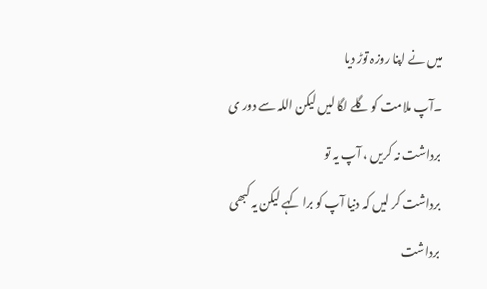میں نے اپنا روزہ توڑ دیا
۔آپ ملامت کو گلے لگا لیں لیکن اللہ سے دور ی برداشت نہ کریں ، آپ یہ تو
برداشت کر لیں کہ دنیا آپ کو برا کہے لیکن یہ کبھی برداشت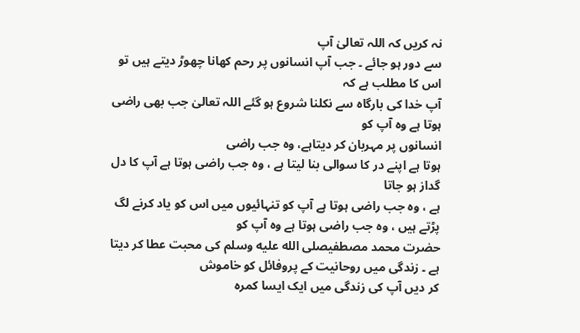نہ کریں کہ اللہ تعالیٰ آپ
سے دور ہو جائے ۔ جب آپ انسانوں پر رحم کھانا چھوڑ دیتے ہیں تو اس کا مطلب ہے کہ
آپ خدا کی بارگاہ سے نکلنا شروع ہو گئے اللہ تعالیٰ جب بھی راضی ہوتا ہے وہ آپ کو
انسانوں پر مہربان کر دیتاہے، وہ جب راضی
ہوتا ہے اپنے در کا سوالی بنا لیتا ہے ، وہ جب راضی ہوتا ہے آپ کا دل گداز ہو جاتا
ہے ، وہ جب راضی ہوتا ہے آپ کو تنہائیوں میں اس کو یاد کرنے لگ پڑتے ہیں ، وہ جب راضی ہوتا ہے وہ آپ کو
حضرت محمد مصطفیصلى الله عليه وسلم کی محبت عطا کر دیتا ہے ۔ زندگی میں روحانیت کے پروفائل کو خاموش
کر دیں آپ کی زندگی میں ایک ایسا کمرہ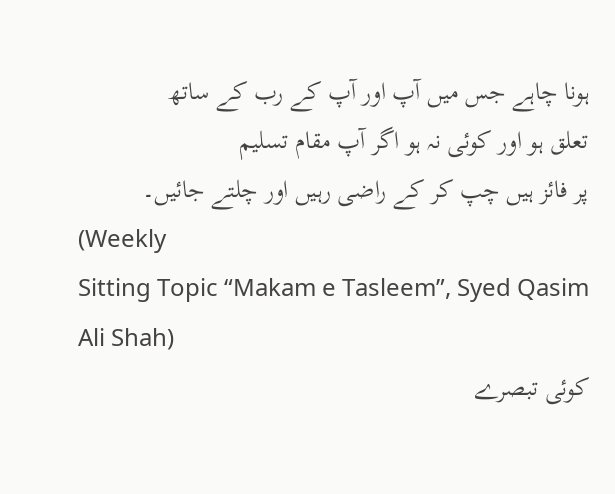ہونا چاہے جس میں آپ اور آپ کے رب کے ساتھ
تعلق ہو اور کوئی نہ ہو اگر آپ مقام تسلیم
پر فائز ہیں چپ کر کے راضی رہیں اور چلتے جائیں۔
(Weekly
Sitting Topic “Makam e Tasleem”, Syed Qasim Ali Shah)
کوئی تبصرے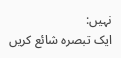نہیں:
ایک تبصرہ شائع کریں